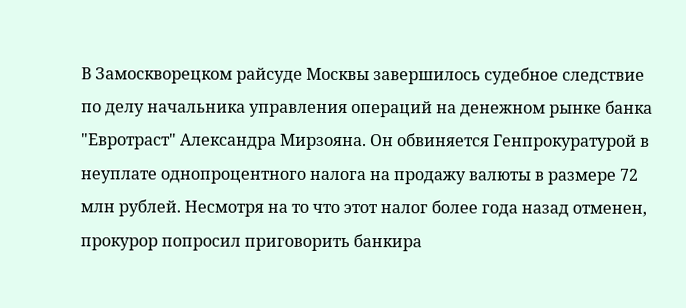В Замоскворецком райсуде Москвы завершилось судебное следствие по делу начальника управления операций на денежном рынке банка "Евротраст" Александра Мирзояна. Он обвиняется Генпрокуратурой в неуплате однопроцентного налога на продажу валюты в размере 72 млн рублей. Несмотря на то что этот налог более года назад отменен, прокурор попросил приговорить банкира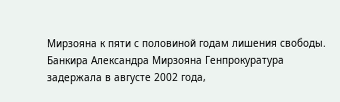Мирзояна к пяти с половиной годам лишения свободы.
Банкира Александра Мирзояна Генпрокуратура задержала в августе 2002 года,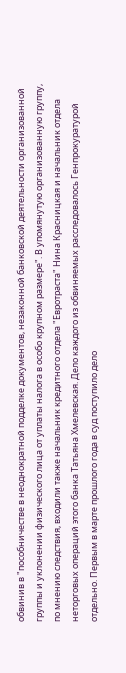обвинив в "пособничестве в неоднократной подделке документов, незаконной банковской деятельности организованной группы и уклонении физического лица от уплаты налога в особо крупном размере". В упомянутую организованную группу, по мнению следствия, входили также начальник кредитного отдела "Евротраста" Нина Красницкая и начальник отдела неторговых операций этого банка Татьяна Хмелевская. Дело каждого из обвиняемых расследовалось Генпрокуратурой отдельно. Первым в марте прошлого года в суд поступило дело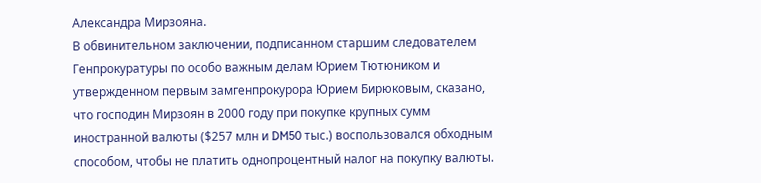Александра Мирзояна.
В обвинительном заключении, подписанном старшим следователем Генпрокуратуры по особо важным делам Юрием Тютюником и утвержденном первым замгенпрокурора Юрием Бирюковым, сказано, что господин Мирзоян в 2000 году при покупке крупных сумм иностранной валюты ($257 млн и DM50 тыс.) воспользовался обходным способом, чтобы не платить однопроцентный налог на покупку валюты.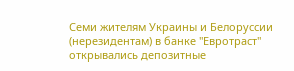Семи жителям Украины и Белоруссии (нерезидентам) в банке "Евротраст" открывались депозитные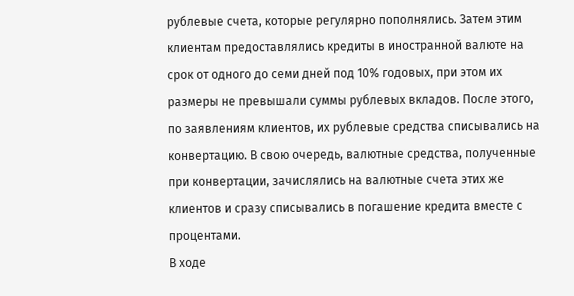рублевые счета, которые регулярно пополнялись. Затем этим клиентам предоставлялись кредиты в иностранной валюте на срок от одного до семи дней под 10% годовых, при этом их размеры не превышали суммы рублевых вкладов. После этого, по заявлениям клиентов, их рублевые средства списывались на конвертацию. В свою очередь, валютные средства, полученные при конвертации, зачислялись на валютные счета этих же клиентов и сразу списывались в погашение кредита вместе с процентами.
В ходе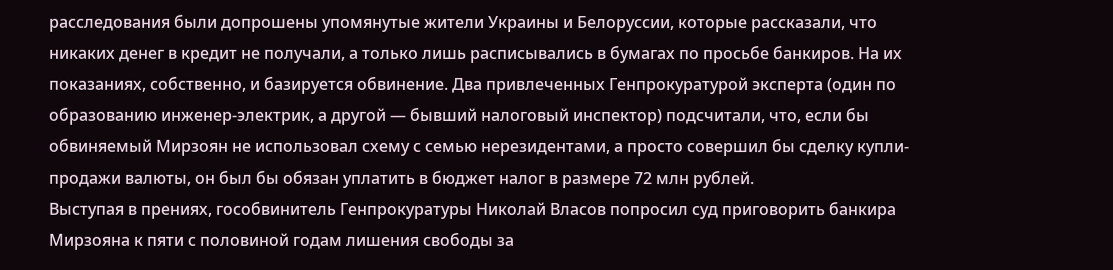расследования были допрошены упомянутые жители Украины и Белоруссии, которые рассказали, что никаких денег в кредит не получали, а только лишь расписывались в бумагах по просьбе банкиров. На их показаниях, собственно, и базируется обвинение. Два привлеченных Генпрокуратурой эксперта (один по образованию инженер-электрик, а другой — бывший налоговый инспектор) подсчитали, что, если бы обвиняемый Мирзоян не использовал схему с семью нерезидентами, а просто совершил бы сделку купли-продажи валюты, он был бы обязан уплатить в бюджет налог в размере 72 млн рублей.
Выступая в прениях, гособвинитель Генпрокуратуры Николай Власов попросил суд приговорить банкира Мирзояна к пяти с половиной годам лишения свободы за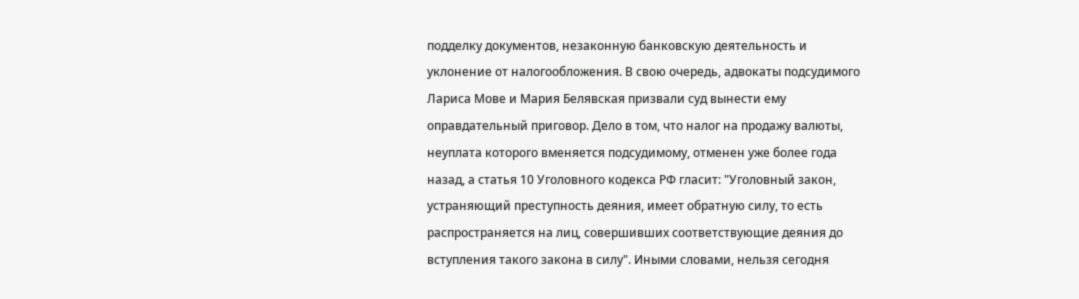подделку документов, незаконную банковскую деятельность и уклонение от налогообложения. В свою очередь, адвокаты подсудимого Лариса Мове и Мария Белявская призвали суд вынести ему оправдательный приговор. Дело в том, что налог на продажу валюты, неуплата которого вменяется подсудимому, отменен уже более года назад, а статья 10 Уголовного кодекса РФ гласит: "Уголовный закон, устраняющий преступность деяния, имеет обратную силу, то есть распространяется на лиц, совершивших соответствующие деяния до вступления такого закона в силу". Иными словами, нельзя сегодня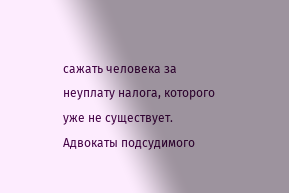сажать человека за неуплату налога, которого уже не существует.
Адвокаты подсудимого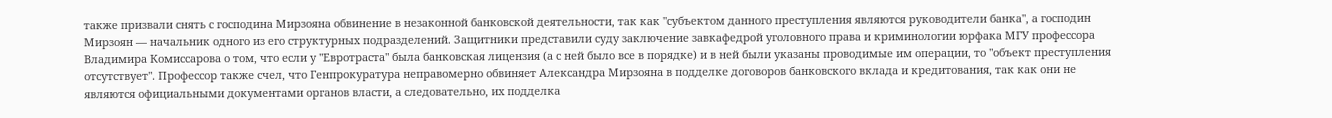также призвали снять с господина Мирзояна обвинение в незаконной банковской деятельности, так как "субъектом данного преступления являются руководители банка", а господин Мирзоян — начальник одного из его структурных подразделений. Защитники представили суду заключение завкафедрой уголовного права и криминологии юрфака МГУ профессора Владимира Комиссарова о том, что если у "Евротраста" была банковская лицензия (а с ней было все в порядке) и в ней были указаны проводимые им операции, то "объект преступления отсутствует". Профессор также счел, что Генпрокуратура неправомерно обвиняет Александра Мирзояна в подделке договоров банковского вклада и кредитования, так как они не являются официальными документами органов власти, а следовательно, их подделка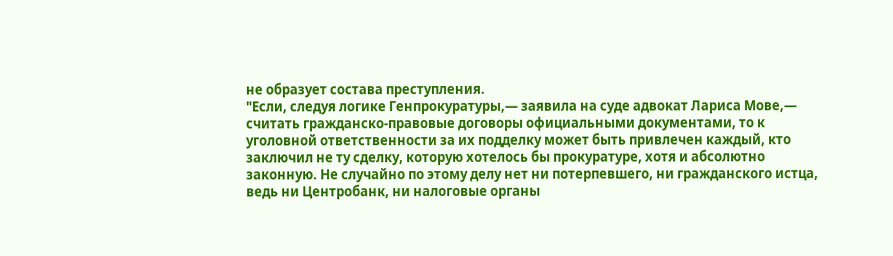не образует состава преступления.
"Если, следуя логике Генпрокуратуры,— заявила на суде адвокат Лариса Мове,— считать гражданско-правовые договоры официальными документами, то к уголовной ответственности за их подделку может быть привлечен каждый, кто заключил не ту сделку, которую хотелось бы прокуратуре, хотя и абсолютно законную. Не случайно по этому делу нет ни потерпевшего, ни гражданского истца, ведь ни Центробанк, ни налоговые органы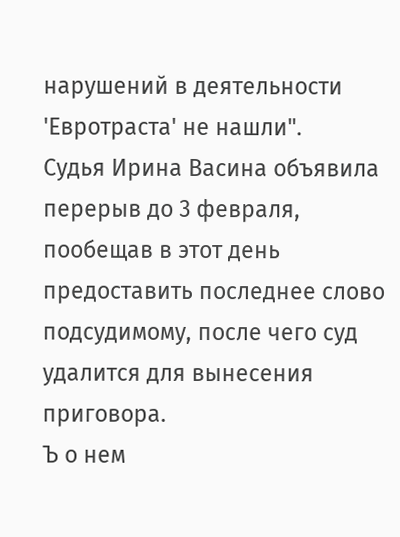нарушений в деятельности 'Евротраста' не нашли".
Судья Ирина Васина объявила перерыв до 3 февраля, пообещав в этот день предоставить последнее слово подсудимому, после чего суд удалится для вынесения приговора.
Ъ о нем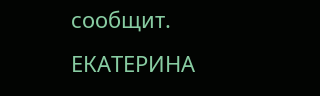сообщит.
ЕКАТЕРИНА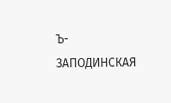Ъ-ЗАПОДИНСКАЯ